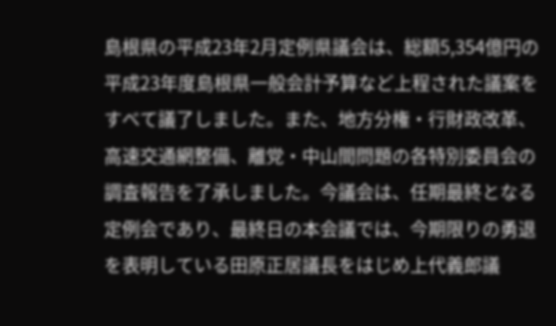島根県の平成23年2月定例県議会は、総額5,354億円の平成23年度島根県一般会計予算など上程された議案をすべて議了しました。また、地方分権・行財政改革、高速交通網整備、離党・中山間問題の各特別委員会の調査報告を了承しました。今議会は、任期最終となる定例会であり、最終日の本会議では、今期限りの勇退を表明している田原正居議長をはじめ上代義郎議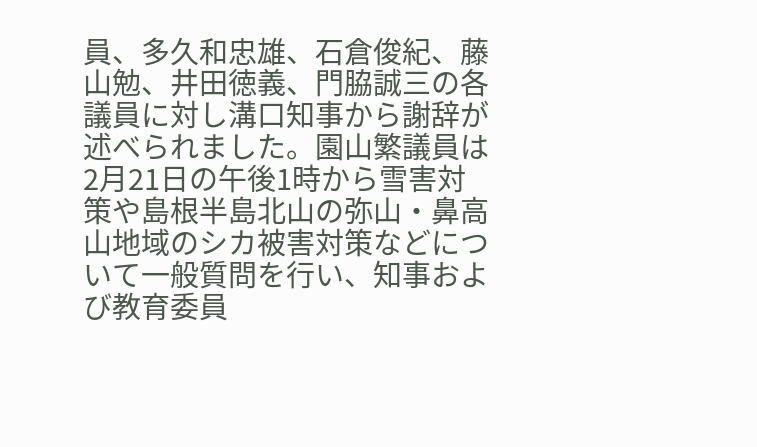員、多久和忠雄、石倉俊紀、藤山勉、井田徳義、門脇誠三の各議員に対し溝口知事から謝辞が述べられました。園山繁議員は2月21日の午後1時から雪害対策や島根半島北山の弥山・鼻高山地域のシカ被害対策などについて一般質問を行い、知事および教育委員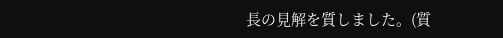長の見解を質しました。(質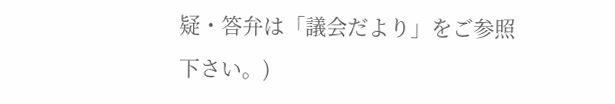疑・答弁は「議会だより」をご参照下さい。)